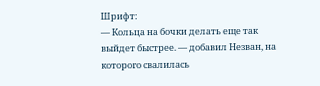Шрифт:
— Кольца на бочки делать еще так выйдет быстрее. — добавил Незван, на которого свалилась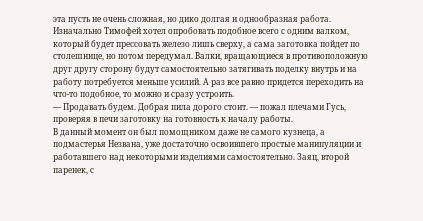эта пусть не очень сложная, но дико долгая и однообразная работа.
Изначально Тимофей хотел опробовать подобное всего с одним валком, который будет прессовать железо лишь сверху, а сама заготовка пойдет по столешнице, но потом передумал. Валки, вращающиеся в противоположную друг другу сторону будут самостоятельно затягивать поделку внутрь и на работу потребуется меньше усилий. А раз все равно придется переходить на что-то подобное, то можно и сразу устроить.
— Продавать будем. Добрая пила дорого стоит. — пожал плечами Гусь, проверяя в печи заготовку на готовность к началу работы.
В данный момент он был помощником даже не самого кузнеца, а подмастерья Незвана, уже достаточно освоившего простые манипуляции и работавшего над некоторыми изделиями самостоятельно. Заяц, второй паренек, с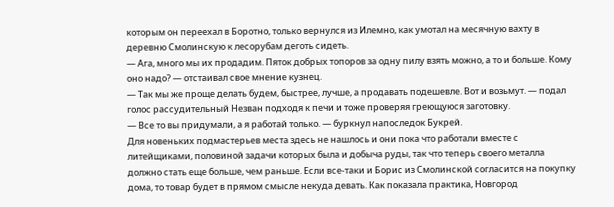которым он переехал в Боротно, только вернулся из Илемно, как умотал на месячную вахту в деревню Смолинскую к лесорубам деготь сидеть.
— Ага, много мы их продадим. Пяток добрых топоров за одну пилу взять можно, а то и больше. Кому оно надо? — отстаивал свое мнение кузнец.
— Так мы же проще делать будем, быстрее, лучше, а продавать подешевле. Вот и возьмут. — подал голос рассудительный Незван подходя к печи и тоже проверяя греющуюся заготовку.
— Все то вы придумали, а я работай только. — буркнул напоследок Букрей.
Для новеньких подмастерьев места здесь не нашлось и они пока что работали вместе с литейщиками, половиной задачи которых была и добыча руды, так что теперь своего металла должно стать еще больше, чем раньше. Если все-таки и Борис из Смолинской согласится на покупку дома, то товар будет в прямом смысле некуда девать. Как показала практика, Новгород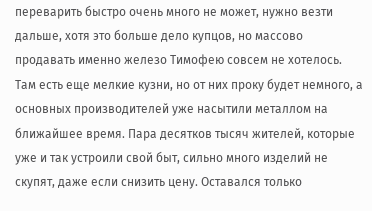переварить быстро очень много не может, нужно везти дальше, хотя это больше дело купцов, но массово продавать именно железо Тимофею совсем не хотелось. Там есть еще мелкие кузни, но от них проку будет немного, а основных производителей уже насытили металлом на ближайшее время. Пара десятков тысяч жителей, которые уже и так устроили свой быт, сильно много изделий не скупят, даже если снизить цену. Оставался только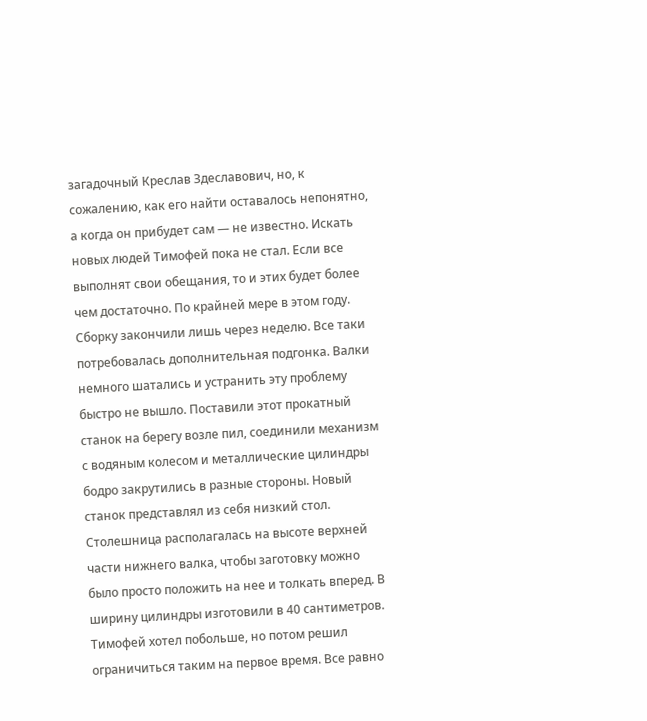загадочный Креслав Здеславович, но, к сожалению, как его найти оставалось непонятно, а когда он прибудет сам — не известно. Искать новых людей Тимофей пока не стал. Если все выполнят свои обещания, то и этих будет более чем достаточно. По крайней мере в этом году.
Сборку закончили лишь через неделю. Все таки потребовалась дополнительная подгонка. Валки немного шатались и устранить эту проблему быстро не вышло. Поставили этот прокатный станок на берегу возле пил, соединили механизм с водяным колесом и металлические цилиндры бодро закрутились в разные стороны. Новый станок представлял из себя низкий стол. Столешница располагалась на высоте верхней части нижнего валка, чтобы заготовку можно было просто положить на нее и толкать вперед. В ширину цилиндры изготовили в 40 сантиметров. Тимофей хотел побольше, но потом решил ограничиться таким на первое время. Все равно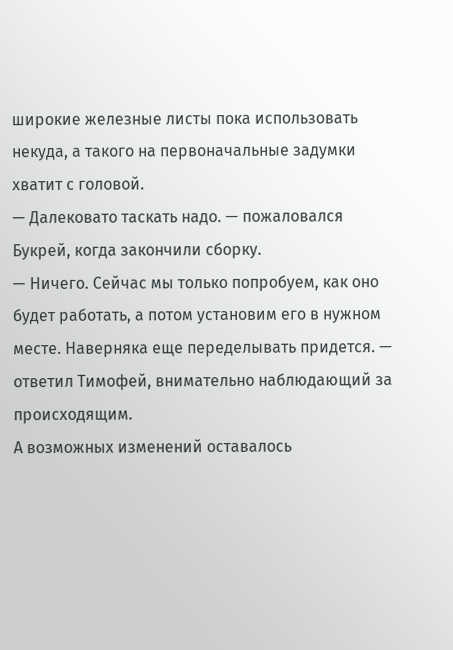широкие железные листы пока использовать некуда, а такого на первоначальные задумки хватит с головой.
— Далековато таскать надо. — пожаловался Букрей, когда закончили сборку.
— Ничего. Сейчас мы только попробуем, как оно будет работать, а потом установим его в нужном месте. Наверняка еще переделывать придется. — ответил Тимофей, внимательно наблюдающий за происходящим.
А возможных изменений оставалось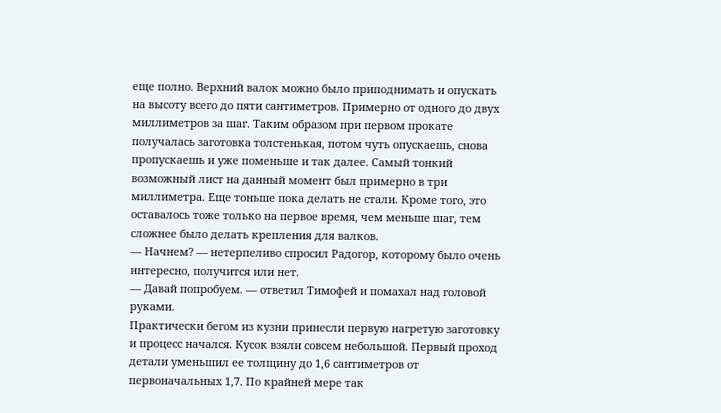еще полно. Верхний валок можно было приподнимать и опускать на высоту всего до пяти сантиметров. Примерно от одного до двух миллиметров за шаг. Таким образом при первом прокате получалась заготовка толстенькая, потом чуть опускаешь, снова пропускаешь и уже поменьше и так далее. Самый тонкий возможный лист на данный момент был примерно в три миллиметра. Еще тоньше пока делать не стали. Кроме того, это оставалось тоже только на первое время, чем меньше шаг, тем сложнее было делать крепления для валков.
— Начнем? — нетерпеливо спросил Радогор, которому было очень интересно, получится или нет.
— Давай попробуем. — ответил Тимофей и помахал над головой руками.
Практически бегом из кузни принесли первую нагретую заготовку и процесс начался. Кусок взяли совсем небольшой. Первый проход детали уменьшил ее толщину до 1,6 сантиметров от первоначальных 1,7. По крайней мере так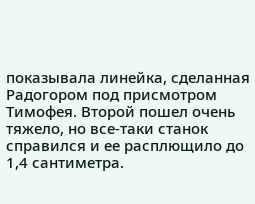показывала линейка, сделанная Радогором под присмотром Тимофея. Второй пошел очень тяжело, но все-таки станок справился и ее расплющило до 1,4 сантиметра.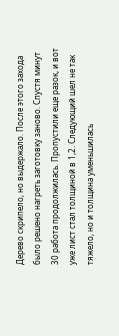Дерево скрипело, но выдержало. После этого захода было решено нагреть заготовку заново. Спустя минут 30 работа продолжилась. Пропустили еще разок, и вот уже лист стал толщиной в 1,2. Следующий шел не так тяжело, но и толщина уменьшилась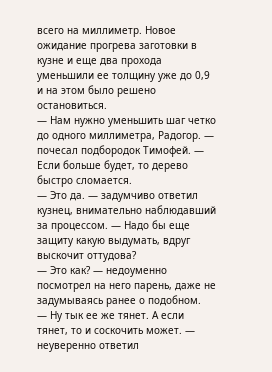всего на миллиметр. Новое ожидание прогрева заготовки в кузне и еще два прохода уменьшили ее толщину уже до 0,9 и на этом было решено остановиться.
— Нам нужно уменьшить шаг четко до одного миллиметра, Радогор. — почесал подбородок Тимофей. — Если больше будет, то дерево быстро сломается.
— Это да. — задумчиво ответил кузнец, внимательно наблюдавший за процессом. — Надо бы еще защиту какую выдумать, вдруг выскочит оттудова?
— Это как? — недоуменно посмотрел на него парень, даже не задумываясь ранее о подобном.
— Ну тык ее же тянет. А если тянет, то и соскочить может. — неуверенно ответил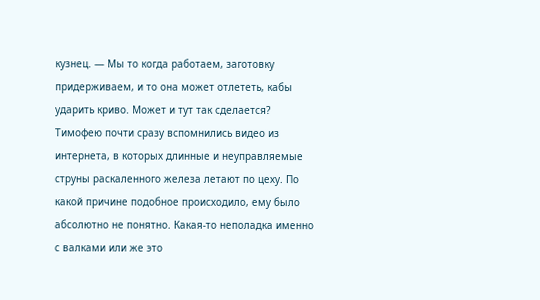кузнец. — Мы то когда работаем, заготовку придерживаем, и то она может отлететь, кабы ударить криво. Может и тут так сделается?
Тимофею почти сразу вспомнились видео из интернета, в которых длинные и неуправляемые струны раскаленного железа летают по цеху. По какой причине подобное происходило, ему было абсолютно не понятно. Какая-то неполадка именно с валками или же это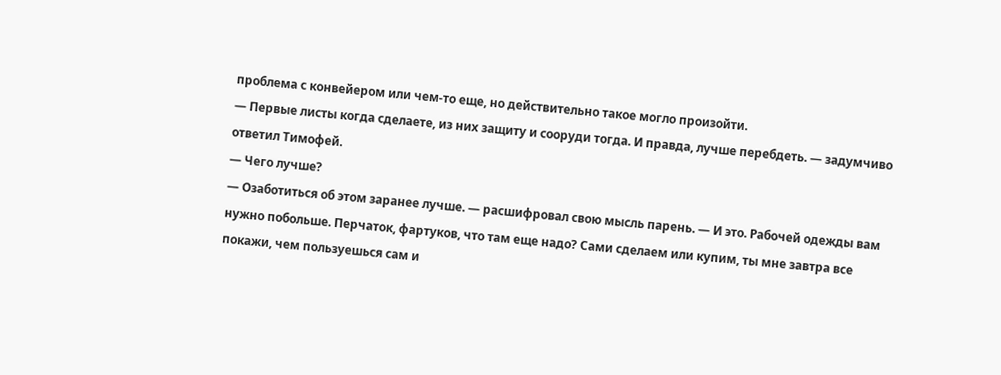проблема с конвейером или чем-то еще, но действительно такое могло произойти.
— Первые листы когда сделаете, из них защиту и сооруди тогда. И правда, лучше перебдеть. — задумчиво ответил Тимофей.
— Чего лучше?
— Озаботиться об этом заранее лучше. — расшифровал свою мысль парень. — И это. Рабочей одежды вам нужно побольше. Перчаток, фартуков, что там еще надо? Сами сделаем или купим, ты мне завтра все покажи, чем пользуешься сам и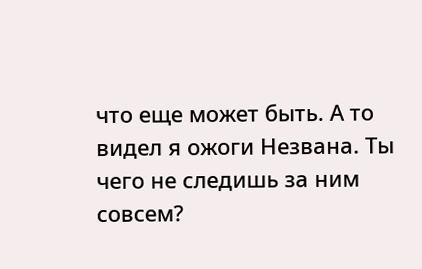что еще может быть. А то видел я ожоги Незвана. Ты чего не следишь за ним совсем?